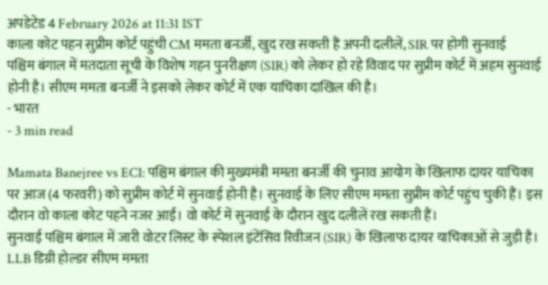अपडेटेड 4 February 2026 at 11:31 IST
काला कोट पहन सुप्रीम कोर्ट पहुंची CM ममता बनर्जी, खुद रख सकती हैं अपनी दलीलें, SIR पर होगी सुनवाई
पश्चिम बंगाल में मतदाता सूची के विशेष गहन पुनरीक्षण (SIR) को लेकर हो रहे विवाद पर सुप्रीम कोर्ट में अहम सुनवाई होनी है। सीएम ममता बनर्जी ने इसको लेकर कोर्ट में एक याचिका दाखिल की है।
- भारत
- 3 min read

Mamata Banejree vs ECI: पश्चिम बंगाल की मुख्यमंत्री ममता बनर्जी की चुनाव आयोग के खिलाफ दायर याचिका पर आज (4 फरवरी) को सुप्रीम कोर्ट में सुनवाई होनी है। सुनवाई के लिए सीएम ममता सुप्रीम कोर्ट पहुंच चुकी हैं। इस दौरान वो काला कोट पहने नजर आईं। वो कोर्ट में सुनवाई के दौरान खुद दलीलें रख सकती हैं।
सुनवाई पश्चिम बंगाल में जारी वोटर लिस्ट के स्पेशल इंटेंसिव रिवीजन (SIR) के खिलाफ दायर याचिकाओं से जुड़ी है। LLB डिग्री होल्डर सीएम ममता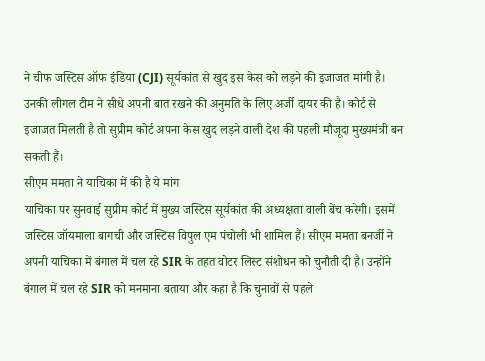ने चीफ जस्टिस ऑफ इंडिया (CJI) सूर्यकांत से खुद इस केस को लड़ने की इजाजत मांगी है। उनकी लीगल टीम ने सीधे अपनी बात रखने की अनुमति के लिए अर्जी दायर की है। कोर्ट से इजाजत मिलती है तो सुप्रीम कोर्ट अपना केस खुद लड़ने वाली देश की पहली मौजूदा मुख्यमंत्री बन सकती हैं।
सीएम ममता ने याचिका में की है ये मांग
याचिका पर सुनवाई सुप्रीम कोर्ट में मुख्य जस्टिस सूर्यकांत की अध्यक्षता वाली बेंच करेगी। इसमें जस्टिस जॉयमाला बागची और जस्टिस विपुल एम पंचोली भी शामिल हैं। सीएम ममता बनर्जी ने अपनी याचिका में बंगाल में चल रहे SIR के तहत वोटर लिस्ट संशोधन को चुनौती दी है। उन्होंने बंगाल में चल रहे SIR को मनमाना बताया और कहा है कि चुनावों से पहले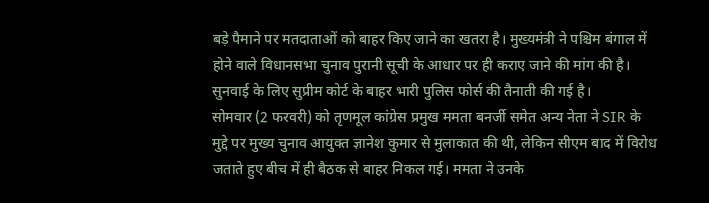बड़े पैमाने पर मतदाताओं को बाहर किए जाने का खतरा है। मुख्यमंत्री ने पश्चिम बंगाल में होने वाले विधानसभा चुनाव पुरानी सूची के आधार पर ही कराए जाने की मांग की है। सुनवाई के लिए सुप्रीम कोर्ट के बाहर भारी पुलिस फोर्स की तैनाती की गई है।
सोमवार (2 फरवरी) को तृणमूल कांग्रेस प्रमुख ममता बनर्जी समेत अन्य नेता ने SIR के मुद्दे पर मुख्य चुनाव आयुक्त ज्ञानेश कुमार से मुलाकात की थी, लेकिन सीएम बाद में विरोध जताते हुए बीच में ही बैठक से बाहर निकल गई। ममता ने उनके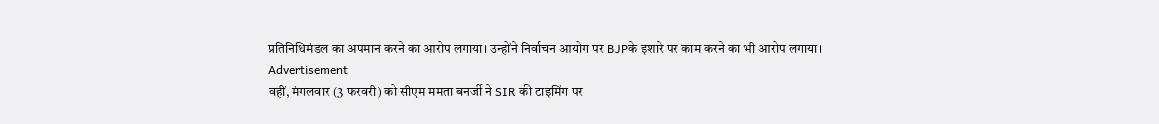प्रतिनिधिमंडल का अपमान करने का आरोप लगाया। उन्होंने निर्वाचन आयोग पर BJPके इशारे पर काम करने का भी आरोप लगाया।
Advertisement
वहीं, मंगलवार (3 फरवरी) को सीएम ममता बनर्जी ने SIR की टाइमिंग पर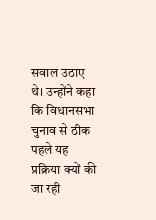सवाल उठाए थे। उन्होंने कहा कि विधानसभा चुनाव से ठीक पहले यह प्रक्रिया क्यों की जा रही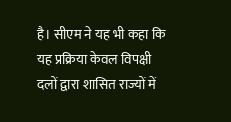है। सीएम ने यह भी कहा कि यह प्रक्रिया केवल विपक्षी दलों द्वारा शासित राज्यों में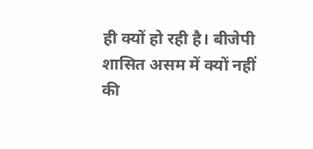ही क्यों हो रही है। बीजेपी शासित असम में क्यों नहीं की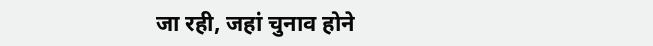जा रही, जहां चुनाव होने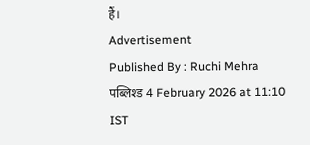हैं।
Advertisement
Published By : Ruchi Mehra
पब्लिश्ड 4 February 2026 at 11:10 IST